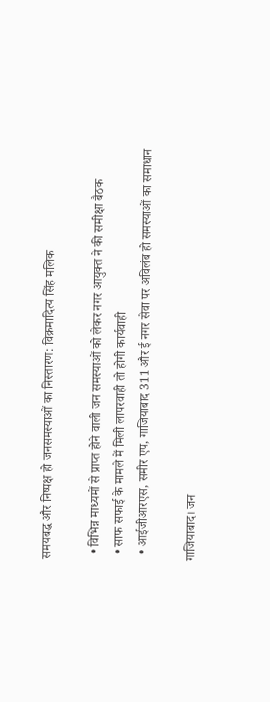समयबद्ध और निष्पक्ष हो जनसमस्याओं का निस्तारण: विक्रमादित्य सिंह मलिक

  • विभिन्न माध्यमों से प्राप्त होने वाली जन समस्याओं को लेकर नगर आयुक्त ने की समीक्षा बैठक
  • साफ सफाई के मामले में मिली लापरवाही तो होगी कार्यवाही
  • आईजीआरएस, समीर एप, गाजियाबाद 311 और ई नगर सेवा पर अविलंब हो समस्याओं का समाधान

गाजियाबाद। जन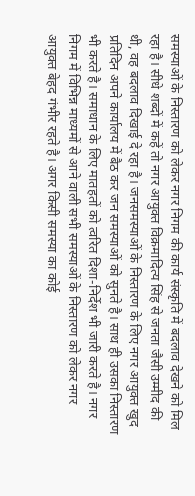समस्याओं के निस्तारण को लेकर नगर निगम की कार्य संस्कृति में बदलाव देखने को मिल रहा है। सीधे शब्दों में कहें तो नगर आयुक्त विक्रमादित्य सिंह से जनता जैसी उम्मीद की थी, वह बदलाव दिखाई दे रहा है। जनसमस्याओं के निस्तारण के लिए नगर आयुक्त खुद प्रतिदिन अपने कार्यालय में बैठ कर जन समस्याओं को सुनते है। साथ ही उसका निस्तारण भी करते है। समाधान के लिए मातहतों को त्वरित दिशा-निर्देश भी जारी करते है। नगर निगम में विभिन्न माध्यमों से आने वाली सभी समस्याओं के निस्तारण को लेकर नगर आयुक्त बेहद गंभीर रहते है। अगर किसी समस्या का कोई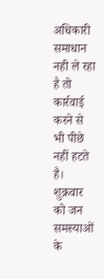अधिकारी समाधान नही ले रहा है तो कार्रवाई करने से भी पीछे नहीं हटते है। शुक्रवार को जन समस्याओं के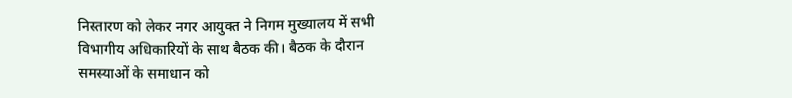निस्तारण को लेकर नगर आयुक्त ने निगम मुख्यालय में सभी विभागीय अधिकारियों के साथ बैठक की। बैठक के दौरान समस्याओं के समाधान को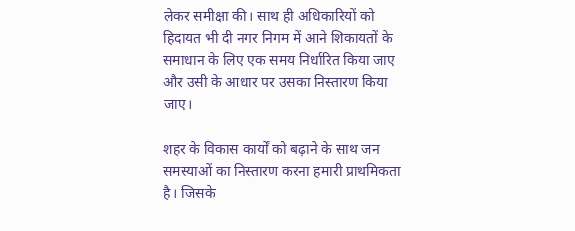लेकर समीक्षा की। साथ ही अधिकारियों को हिदायत भी दी नगर निगम में आने शिकायतों के समाधान के लिए एक समय निर्धारित किया जाए और उसी के आधार पर उसका निस्तारण किया जाए।

शहर के विकास कार्यों को बढ़ाने के साथ जन समस्याओं का निस्तारण करना हमारी प्राथमिकता है। जिसके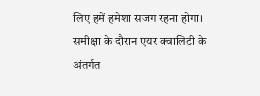लिए हमें हमेशा सजग रहना होगा। समीक्षा के दौरान एयर क्वालिटी के अंतर्गत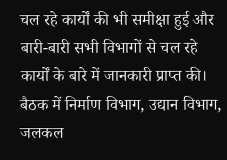चल रहे कार्यों की भी समीक्षा हुई और बारी-बारी सभी विभागों से चल रहे कार्यों के बारे में जानकारी प्राप्त की। बैठक में निर्माण विभाग, उद्यान विभाग, जलकल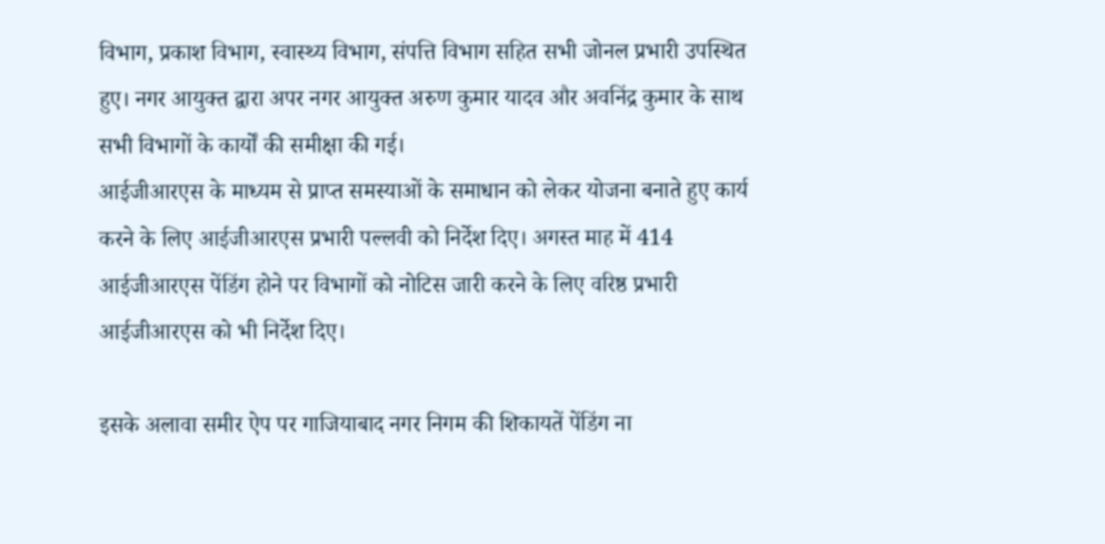विभाग, प्रकाश विभाग, स्वास्थ्य विभाग, संपत्ति विभाग सहित सभी जोनल प्रभारी उपस्थित हुए। नगर आयुक्त द्वारा अपर नगर आयुक्त अरुण कुमार यादव और अवनिंद्र कुमार के साथ सभी विभागों के कार्यों की समीक्षा की गई।
आईजीआरएस के माध्यम से प्राप्त समस्याओं के समाधान को लेकर योजना बनाते हुए कार्य करने के लिए आईजीआरएस प्रभारी पल्लवी को निर्देश दिए। अगस्त माह में 414 आईजीआरएस पेंडिंग होने पर विभागों को नोटिस जारी करने के लिए वरिष्ठ प्रभारी आईजीआरएस को भी निर्देश दिए।

इसके अलावा समीर ऐप पर गाजियाबाद नगर निगम की शिकायतें पेंडिंग ना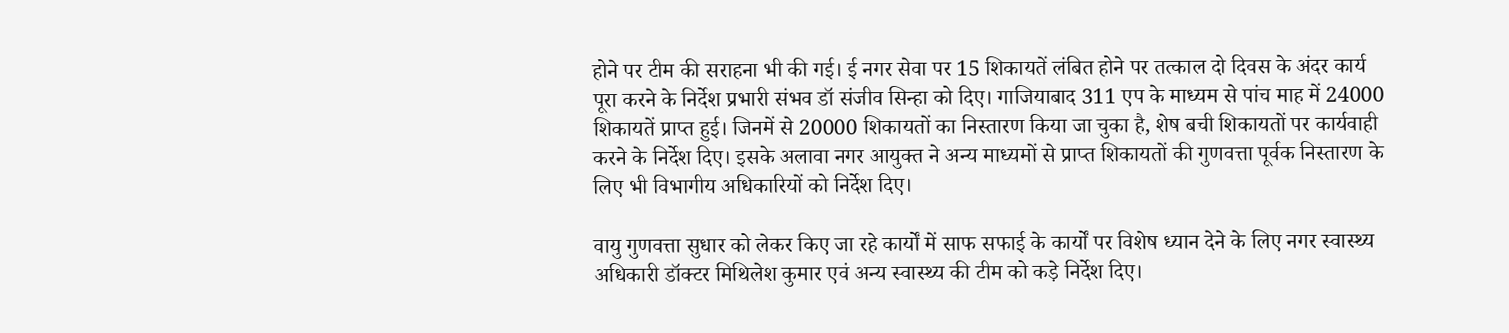होने पर टीम की सराहना भी की गई। ई नगर सेवा पर 15 शिकायतें लंबित होने पर तत्काल दो दिवस के अंदर कार्य पूरा करने के निर्देश प्रभारी संभव डॉ संजीव सिन्हा को दिए। गाजियाबाद 311 एप के माध्यम से पांच माह में 24000 शिकायतें प्राप्त हुई। जिनमें से 20000 शिकायतों का निस्तारण किया जा चुका है, शेष बची शिकायतों पर कार्यवाही करने के निर्देश दिए। इसके अलावा नगर आयुक्त ने अन्य माध्यमों से प्राप्त शिकायतों की गुणवत्ता पूर्वक निस्तारण के लिए भी विभागीय अधिकारियों को निर्देश दिए।

वायु गुणवत्ता सुधार को लेकर किए जा रहे कार्यों में साफ सफाई के कार्यों पर विशेष ध्यान देने के लिए नगर स्वास्थ्य अधिकारी डॉक्टर मिथिलेश कुमार एवं अन्य स्वास्थ्य की टीम को कड़े निर्देश दिए।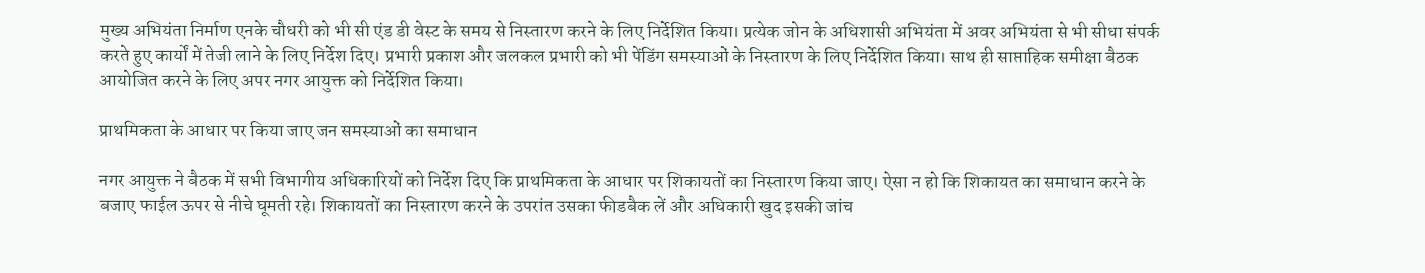मुख्य अभियंता निर्माण एनके चौधरी को भी सी एंड डी वेस्ट के समय से निस्तारण करने के लिए निर्देशित किया। प्रत्येक जोन के अधिशासी अभियंता में अवर अभियंता से भी सीधा संपर्क करते हुए कार्यों में तेजी लाने के लिए निर्देश दिए। प्रभारी प्रकाश और जलकल प्रभारी को भी पेंडिंग समस्याओं के निस्तारण के लिए निर्देशित किया। साथ ही साप्ताहिक समीक्षा बैठक आयोजित करने के लिए अपर नगर आयुक्त को निर्देशित किया।

प्राथमिकता के आधार पर किया जाए जन समस्याओं का समाधान

नगर आयुक्त ने बैठक में सभी विभागीय अधिकारियों को निर्देश दिए कि प्राथमिकता के आधार पर शिकायतों का निस्तारण किया जाए। ऐसा न हो कि शिकायत का समाधान करने के बजाए फाईल ऊपर से नीचे घूमती रहे। शिकायतों का निस्तारण करने के उपरांत उसका फीडबैक लें और अधिकारी खुद इसकी जांच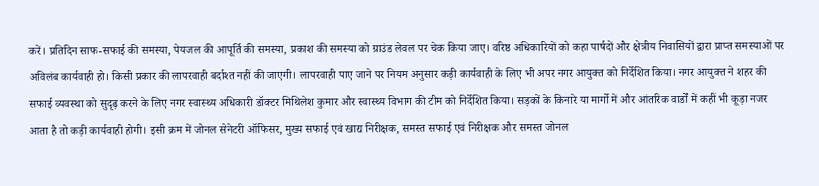करें। प्रतिदिन साफ-सफाई की समस्या, पेयजल की आपूर्ति की समस्या, प्रकाश की समस्या को ग्राउंड लेवल पर चेक किया जाए। वरिष्ठ अधिकारियों को कहा पार्षदों और क्षेत्रीय निवासियों द्वारा प्राप्त समस्याओं पर अविलंब कार्यवाही हो। किसी प्रकार की लापरवाही बर्दाश्त नहीं की जाएगी। लापरवाही पाए जाने पर नियम अनुसार कड़ी कार्यवाही के लिए भी अपर नगर आयुक्त को निर्देशित किया। नगर आयुक्त ने शहर की सफाई व्यवस्था को सुदृढ़ करने के लिए नगर स्वास्थ्य अधिकारी डॉक्टर मिथिलेश कुमार और स्वास्थ्य विभाग की टीम को निर्देशित किया। सड़कों के किनारे या मार्गो में और आंतरिक वार्डों में कहीं भी कूड़ा नजर आता है तो कड़ी कार्यवाही होगी। इसी क्रम में जोनल सेनेटरी ऑफिसर, मुख्य सफाई एवं खाद्य निरीक्षक, समस्त सफाई एवं निरीक्षक और समस्त जोनल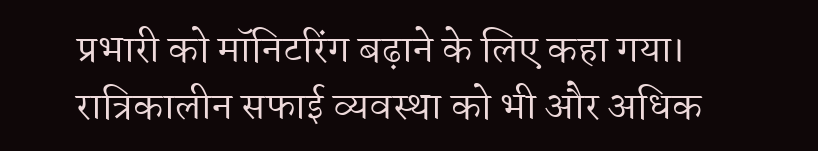प्रभारी को मॉनिटरिंग बढ़ाने के लिए कहा गया। रात्रिकालीन सफाई व्यवस्था को भी और अधिक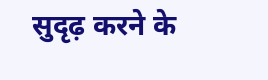सुदृढ़ करने के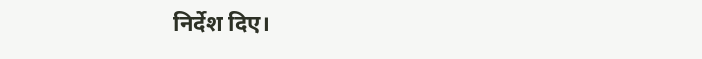निर्देश दिए।